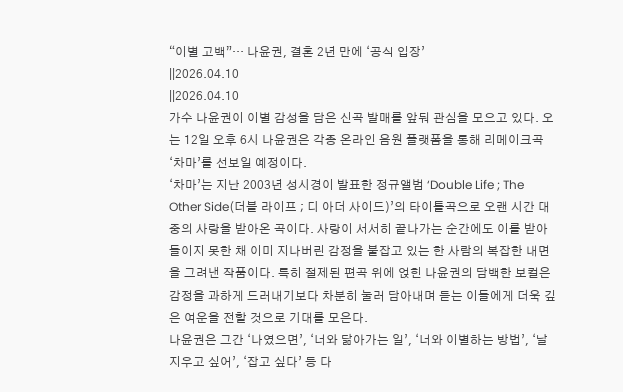“이별 고백”… 나윤권, 결혼 2년 만에 ‘공식 입장’
||2026.04.10
||2026.04.10
가수 나윤권이 이별 감성을 담은 신곡 발매를 앞둬 관심을 모으고 있다. 오는 12일 오후 6시 나윤권은 각종 온라인 음원 플랫폼을 통해 리메이크곡 ‘차마’를 선보일 예정이다.
‘차마’는 지난 2003년 성시경이 발표한 정규앨범 ‘Double Life ; The Other Side(더블 라이프 ; 디 아더 사이드)’의 타이틀곡으로 오랜 시간 대중의 사랑을 받아온 곡이다. 사랑이 서서히 끝나가는 순간에도 이를 받아들이지 못한 채 이미 지나버린 감정을 붙잡고 있는 한 사람의 복잡한 내면을 그려낸 작품이다. 특히 절제된 편곡 위에 얹힌 나윤권의 담백한 보컬은 감정을 과하게 드러내기보다 차분히 눌러 담아내며 듣는 이들에게 더욱 깊은 여운을 전할 것으로 기대를 모은다.
나윤권은 그간 ‘나였으면’, ‘너와 닮아가는 일’, ‘너와 이별하는 방법’, ‘날 지우고 싶어’, ‘잡고 싶다’ 등 다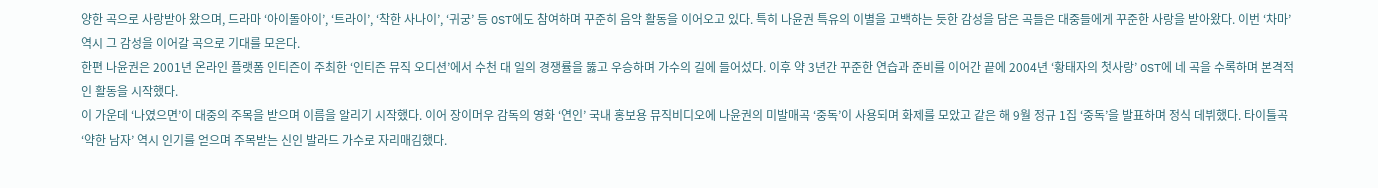양한 곡으로 사랑받아 왔으며, 드라마 ‘아이돌아이’, ‘트라이’, ‘착한 사나이’, ‘귀궁’ 등 OST에도 참여하며 꾸준히 음악 활동을 이어오고 있다. 특히 나윤권 특유의 이별을 고백하는 듯한 감성을 담은 곡들은 대중들에게 꾸준한 사랑을 받아왔다. 이번 ‘차마’ 역시 그 감성을 이어갈 곡으로 기대를 모은다.
한편 나윤권은 2001년 온라인 플랫폼 인티즌이 주최한 ‘인티즌 뮤직 오디션’에서 수천 대 일의 경쟁률을 뚫고 우승하며 가수의 길에 들어섰다. 이후 약 3년간 꾸준한 연습과 준비를 이어간 끝에 2004년 ‘황태자의 첫사랑’ OST에 네 곡을 수록하며 본격적인 활동을 시작했다.
이 가운데 ‘나였으면’이 대중의 주목을 받으며 이름을 알리기 시작했다. 이어 장이머우 감독의 영화 ‘연인’ 국내 홍보용 뮤직비디오에 나윤권의 미발매곡 ‘중독’이 사용되며 화제를 모았고 같은 해 9월 정규 1집 ‘중독’을 발표하며 정식 데뷔했다. 타이틀곡 ‘약한 남자’ 역시 인기를 얻으며 주목받는 신인 발라드 가수로 자리매김했다.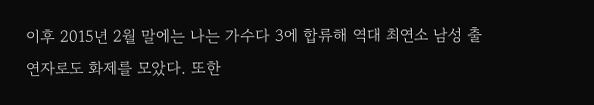이후 2015년 2월 말에는 나는 가수다 3에 합류해 역대 최연소 남성 출연자로도 화제를 모았다. 또한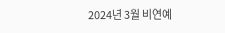2024년 3월 비연예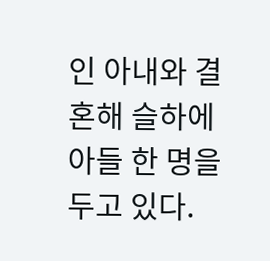인 아내와 결혼해 슬하에 아들 한 명을 두고 있다.